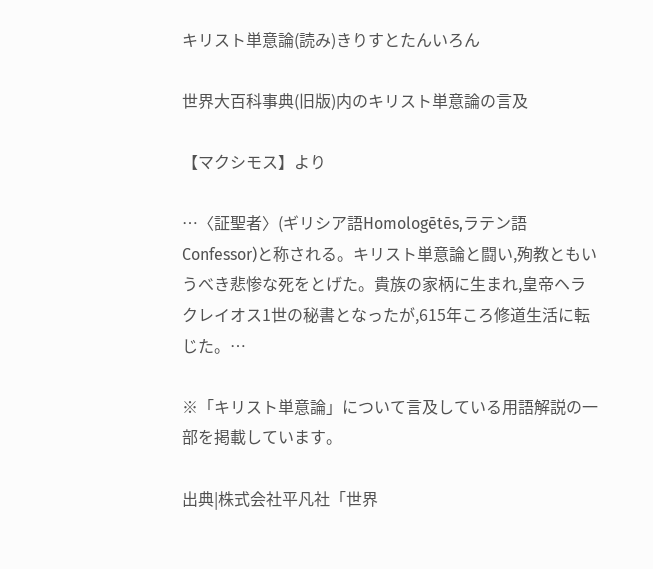キリスト単意論(読み)きりすとたんいろん

世界大百科事典(旧版)内のキリスト単意論の言及

【マクシモス】より

…〈証聖者〉(ギリシア語Homologētēs,ラテン語Confessor)と称される。キリスト単意論と闘い,殉教ともいうべき悲惨な死をとげた。貴族の家柄に生まれ,皇帝ヘラクレイオス1世の秘書となったが,615年ころ修道生活に転じた。…

※「キリスト単意論」について言及している用語解説の一部を掲載しています。

出典|株式会社平凡社「世界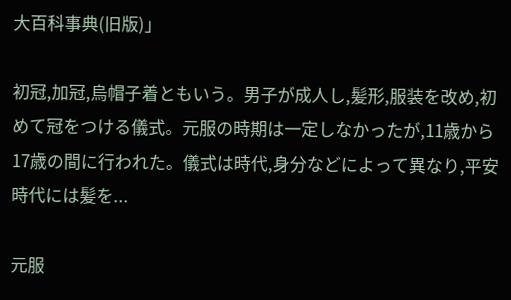大百科事典(旧版)」

初冠,加冠,烏帽子着ともいう。男子が成人し,髪形,服装を改め,初めて冠をつける儀式。元服の時期は一定しなかったが,11歳から 17歳の間に行われた。儀式は時代,身分などによって異なり,平安時代には髪を...

元服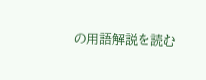の用語解説を読む